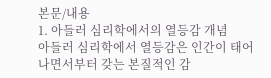본문/내용
1. 아들러 심리학에서의 열등감 개념
아들러 심리학에서 열등감은 인간이 태어나면서부터 갖는 본질적인 감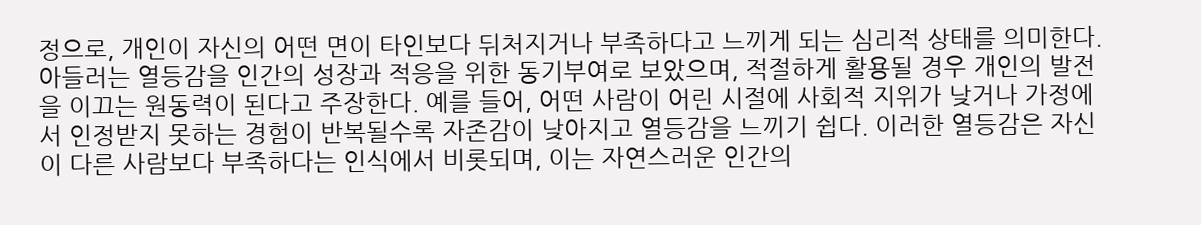정으로, 개인이 자신의 어떤 면이 타인보다 뒤처지거나 부족하다고 느끼게 되는 심리적 상태를 의미한다. 아들러는 열등감을 인간의 성장과 적응을 위한 동기부여로 보았으며, 적절하게 활용될 경우 개인의 발전을 이끄는 원동력이 된다고 주장한다. 예를 들어, 어떤 사람이 어린 시절에 사회적 지위가 낮거나 가정에서 인정받지 못하는 경험이 반복될수록 자존감이 낮아지고 열등감을 느끼기 쉽다. 이러한 열등감은 자신이 다른 사람보다 부족하다는 인식에서 비롯되며, 이는 자연스러운 인간의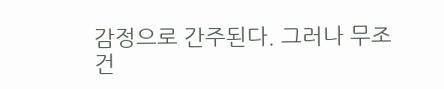감정으로 간주된다. 그러나 무조건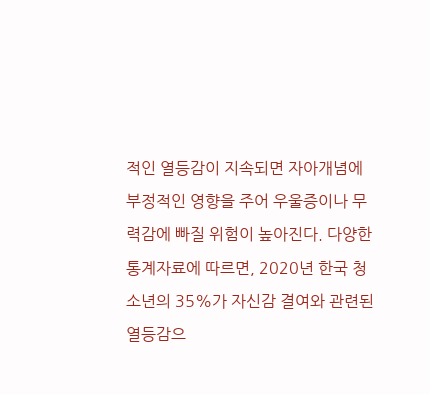적인 열등감이 지속되면 자아개념에 부정적인 영향을 주어 우울증이나 무력감에 빠질 위험이 높아진다. 다양한 통계자료에 따르면, 2020년 한국 청소년의 35%가 자신감 결여와 관련된 열등감으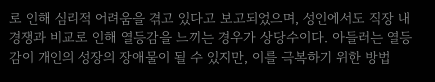로 인해 심리적 어려움을 겪고 있다고 보고되었으며, 성인에서도 직장 내 경쟁과 비교로 인해 열등감을 느끼는 경우가 상당수이다. 아들러는 열등감이 개인의 성장의 장애물이 될 수 있지만, 이를 극복하기 위한 방법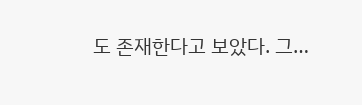도 존재한다고 보았다. 그…